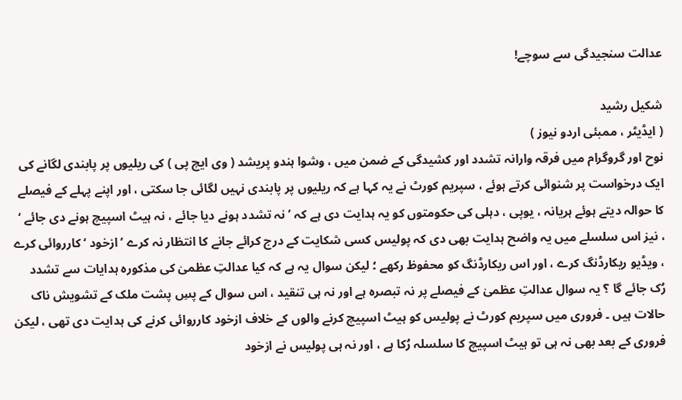عدالت سنجیدگی سے سوچے!

شکیل رشید
( ایڈیٹر ، ممبئی اردو نیوز )
نوح اور گروگرام میں فرقہ وارانہ تشدد اور کشیدگی کے ضمن میں ، وشوا ہندو پریشد ( وی ایچ پی ) کی ریلیوں پر پابندی لگانے کی ایک درخواست پر شنوائی کرتے ہوئے ، سپریم کورٹ نے یہ کہا ہے کہ ریلیوں پر پابندی نہیں لگائی جا سکتی ، اور اپنے پہلے کے فیصلے کا حوالہ دیتے ہوئے ہریانہ ، یوپی ، دہلی کی حکومتوں کو یہ ہدایت دی ہے کہ ’ نہ تشدد ہونے دیا جائے ، نہ ہیٹ اسپیچ ہونے دی جائے ‘ ، نیز اس سلسلے میں یہ واضح ہدایت بھی دی کہ پولیس کسی شکایت کے درج کرائے جانے کا انتظار نہ کرے ’ ازخود ‘ کارروائی کرے ، ویڈیو ریکارڈنگ کرے ، اور اس ریکارڈنگ کو محفوظ رکھے ؛ لیکن سوال یہ ہے کہ کیا عدالتِ عظمیٰ کی مذکورہ ہدایات سے تشدد رُک جائے گا ؟ یہ سوال عدالتِ عظمیٰ کے فیصلے پر نہ تبصرہ ہے اور نہ ہی تنقید ، اس سوال کے پسِ پشت ملک کے تشویش ناک حالات ہیں ۔ فروری میں سپریم کورٹ نے پولیس کو ہیٹ اسپیچ کرنے والوں کے خلاف ازخود کارروائی کرنے کی ہدایت دی تھی ، لیکن فروری کے بعد بھی نہ ہی تو ہیٹ اسپیچ کا سلسلہ رُکا ہے ، اور نہ ہی پولیس نے ازخود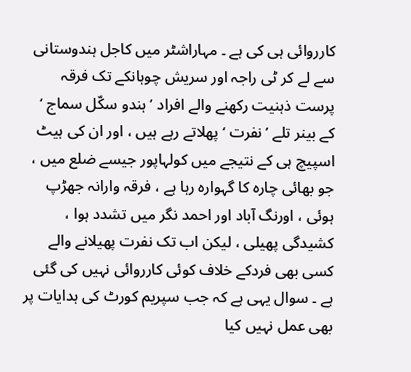کارروائی ہی کی ہے ۔ مہاراشٹر میں کاجل ہندوستانی سے لے کر ٹی راجہ اور سریش چوہانکے تک فرقہ پرست ذہنیت رکھنے والے افراد ’ ہندو سکّل سماج ‘ کے بینر تلے ’ نفرت ‘ پھلاتے رہے ہیں ، اور ان کی ہیٹ اسپیچ ہی کے نتیجے میں کولہاپور جیسے ضلع میں ، جو بھائی چارہ کا گہوارہ رہا ہے ، فرقہ وارانہ جھڑپ ہوئی ، اورنگ آباد اور احمد نگر میں تشدد ہوا ، کشیدگی پھیلی ، لیکن اب تک نفرت پھیلانے والے کسی بھی فردکے خلاف کوئی کارروائی نہیں کی گئی ہے ۔ سوال یہی ہے کہ جب سپریم کورٹ کی ہدایات پر بھی عمل نہیں کیا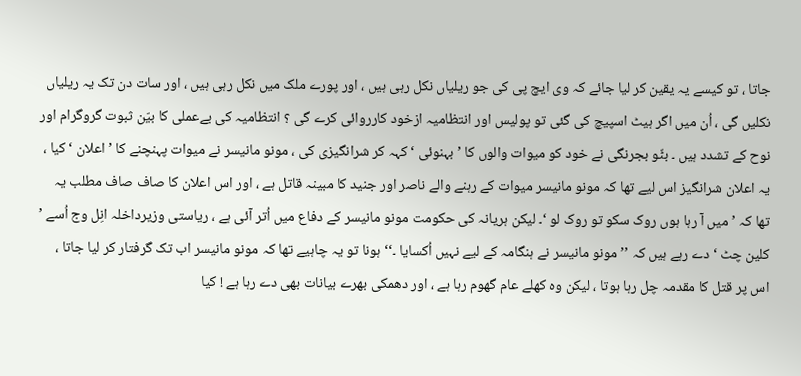جاتا ، تو کیسے یہ یقین کر لیا جائے کہ وی ایچ پی کی جو ریلیاں نکل رہی ہیں ، اور پورے ملک میں نکل رہی ہیں ، اور سات دن تک یہ ریلیاں نکلیں گی ، اُن میں اگر ہیٹ اسپیچ کی گئی تو پولیس اور انتظامیہ ازخود کارروائی کرے گی ؟ انتظامیہ کی بےعملی کا بیّن ثبوت گروگرام اور نوح کے تشدد ہیں ۔ بٹّو بجرنگی نے خود کو میوات والوں کا ’ بہنوئی ‘ کہہ کر شرانگیزی کی ، مونو مانیسر نے میوات پہنچنے کا ’ اعلان ‘ کیا ، یہ اعلان شرانگیز اس لیے تھا کہ مونو مانیسر میوات کے رہنے والے ناصر اور جنید کا مبینہ قاتل ہے ، اور اس اعلان کا صاف صاف مطلب یہ تھا کہ ’ میں آ رہا ہوں روک سکو تو روک لو ‘۔ لیکن ہریانہ کی حکومت مونو مانیسر کے دفاع میں اُتر آئی ہے ، ریاستی وزیرداخلہ انِل وج اُسے ’ کلین چٹ ‘ دے رہے ہیں کہ ’’ مونو مانیسر نے ہنگامہ کے لیے نہیں اُکسایا ۔‘‘ ہونا تو یہ چاہیے تھا کہ مونو مانیسر اب تک گرفتار کر لیا جاتا ، اس پر قتل کا مقدمہ چل رہا ہوتا ، لیکن وہ کھلے عام گھوم رہا ہے ، اور دھمکی بھرے بیانات بھی دے رہا ہے ! کیا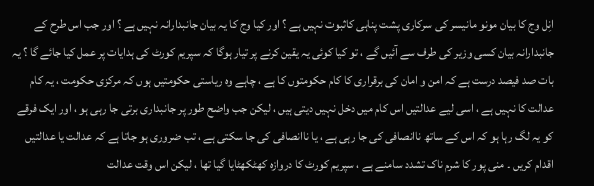انِل وج کا بیان مونو مانیسر کی سرکاری پشت پناہی کاثبوت نہیں ہے ؟ اور کیا وج کا یہ بیان جانبدارانہ نہیں ہے ؟ اور جب اس طرح کے جانبدارانہ بیان کسی وزیر کی طرف سے آئیں گے ، تو کیا کوئی یہ یقین کرنے پر تیار ہوگا کہ سپریم کورٹ کی ہدایات پر عمل کیا جائے گا ؟ یہ بات صد فیصد درست ہے کہ امن و امان کی برقراری کا کام حکومتوں کا ہے ، چاہے وہ ریاستی حکومتیں ہوں کہ مرکزی حکومت ، یہ کام عدالت کا نہیں ہے ، اسی لیے عدالتیں اس کام میں دخل نہیں دیتی ہیں ، لیکن جب واضح طور پر جانبداری برتی جا رہی ہو ، اور ایک فرقے کو یہ لگ رہا ہو کہ اس کے ساتھ ناانصافی کی جا رہی ہے ، یا ناانصافی کی جا سکتی ہے ، تب ضروری ہو جاتا ہے کہ عدالت یا عدالتیں اقدام کریں ۔ منی پور کا شرم ناک تشدد سامنے ہے ، سپریم کورٹ کا دروازہ کھٹکھٹایا گیا تھا ، لیکن اس وقت عدالت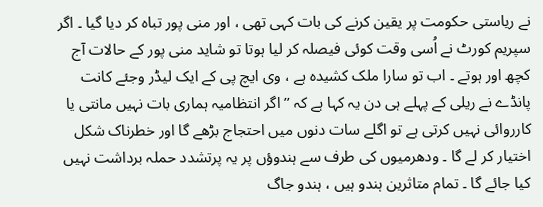نے ریاستی حکومت پر یقین کرنے کی بات کہی تھی ، اور منی پور تباہ کر دیا گیا ۔ اگر سپریم کورٹ نے اُسی وقت کوئی فیصلہ کر لیا ہوتا تو شاید منی پور کے حالات آج کچھ اور ہوتے ۔ اب تو سارا ملک کشیدہ ہے ، وی ایچ پی کے ایک لیڈر وجئے کانت پانڈے نے ریلی کے پہلے ہی دن یہ کہا ہے کہ ’’ اگر انتظامیہ ہماری بات نہیں مانتی یا کارروائی نہیں کرتی ہے تو اگلے سات دنوں میں احتجاج بڑھے گا اور خطرناک شکل اختیار کر لے گا ۔ ودھرمیوں کی طرف سے ہندوؤں پر یہ پرتشدد حملہ برداشت نہیں کیا جائے گا ۔ تمام متاثرین ہندو ہیں ، ہندو جاگ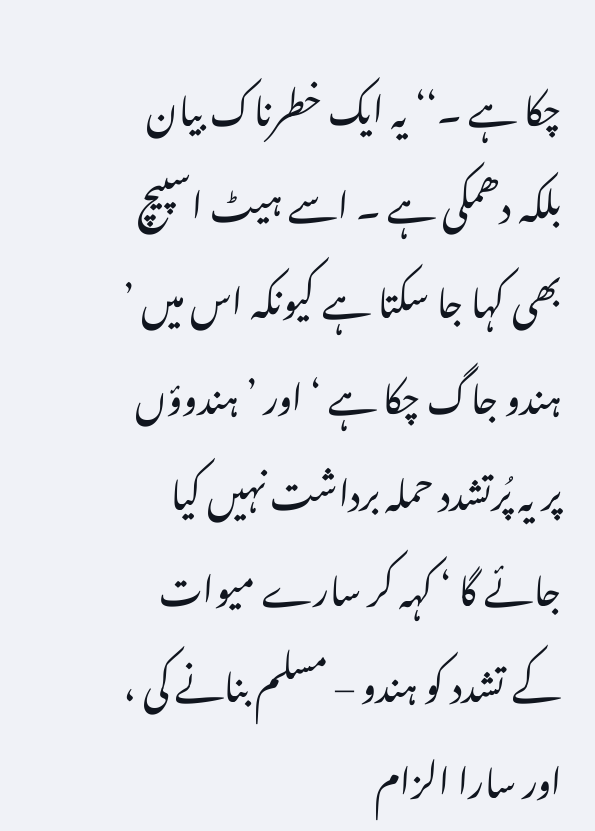چکا ہے ۔‘‘ یہ ایک خطرناک بیان بلکہ دھمکی ہے ۔ اسے ہیٹ اسپیچ بھی کہا جا سکتا ہے کیونکہ اس میں ’ ہندو جاگ چکا ہے ‘ اور ’ ہندوؤں پر یہ پُرتشدد حملہ برداشت نہیں کیا جائے گا ‘ کہہ کر سارے میوات کے تشدد کو ہندو – مسلم بنانے کی ، اور سارا الزام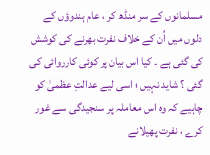مسلمانوں کے سر منڈھ کر ، عام ہندوؤں کے دلوں میں اُن کے خلاف نفرت بھرنے کی کوشش کی گئی ہے ۔ کیا اس بیان پر کوئی کارروائی کی گئی ؟ شاید نہیں ؛ اسی لیے عدالتِ عظمیٰ کو چاہیے کہ وہ اس معاملہ پر سنجیدگی سے غور کرے ، نفرت پھیلانے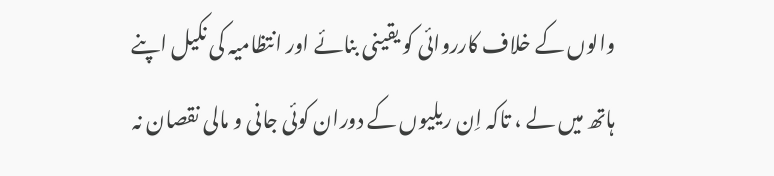والوں کے خلاف کارروائی کو یقینی بنائے اور انتظامیہ کی نکیل اپنے ہاتھ میں لے ، تاکہ اِن ریلیوں کے دوران کوئی جانی و مالی نقصان نہ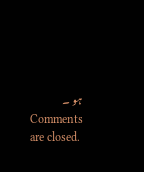ہو ۔
Comments are closed.